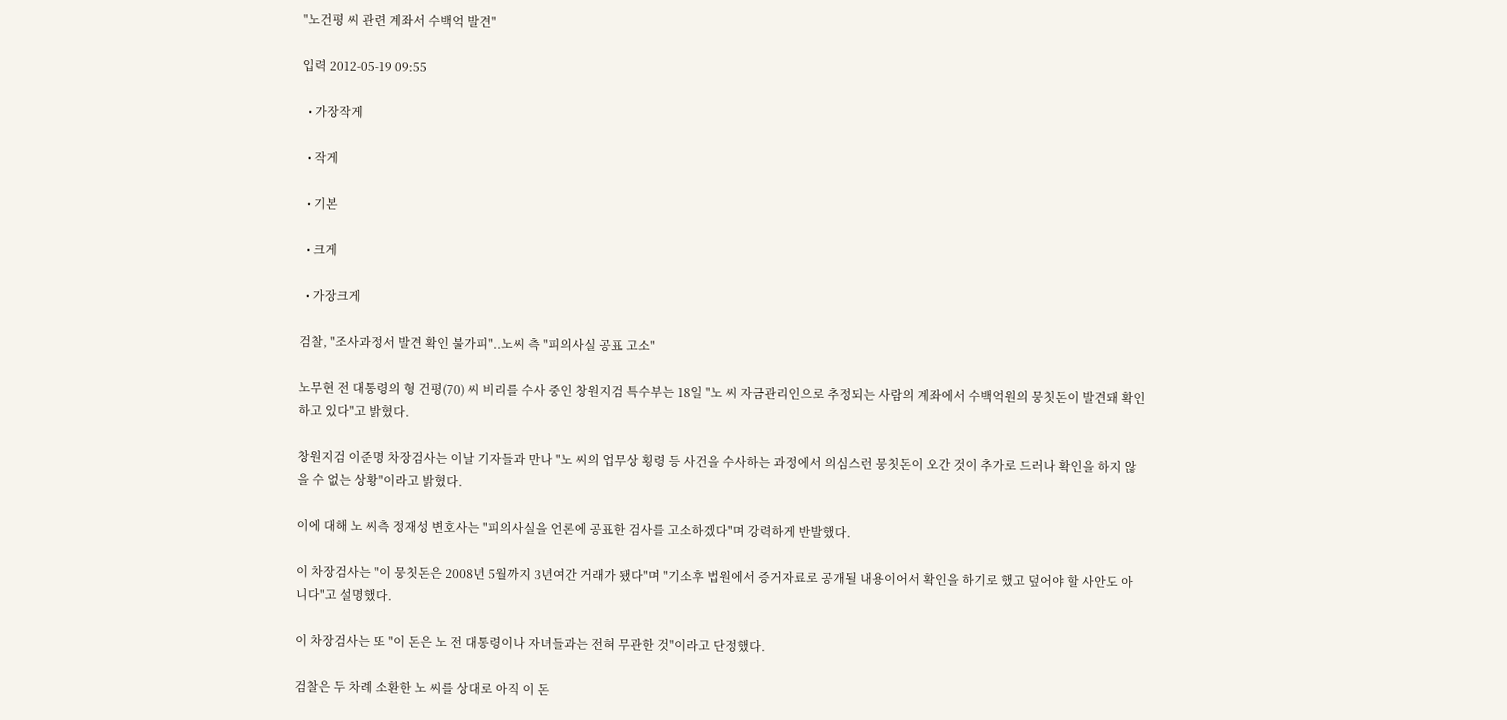"노건평 씨 관련 계좌서 수백억 발견"

입력 2012-05-19 09:55

  • 가장작게

  • 작게

  • 기본

  • 크게

  • 가장크게

검찰, "조사과정서 발견 확인 불가피"..노씨 측 "피의사실 공표 고소"

노무현 전 대통령의 형 건평(70) 씨 비리를 수사 중인 창원지검 특수부는 18일 "노 씨 자금관리인으로 추정되는 사람의 계좌에서 수백억원의 뭉칫돈이 발견돼 확인하고 있다"고 밝혔다.

창원지검 이준명 차장검사는 이날 기자들과 만나 "노 씨의 업무상 횡령 등 사건을 수사하는 과정에서 의심스런 뭉칫돈이 오간 것이 추가로 드러나 확인을 하지 않을 수 없는 상황"이라고 밝혔다.

이에 대해 노 씨측 정재성 변호사는 "피의사실을 언론에 공표한 검사를 고소하겠다"며 강력하게 반발했다.

이 차장검사는 "이 뭉칫돈은 2008년 5월까지 3년여간 거래가 됐다"며 "기소후 법원에서 증거자료로 공개될 내용이어서 확인을 하기로 했고 덮어야 할 사안도 아니다"고 설명했다.

이 차장검사는 또 "이 돈은 노 전 대통령이나 자녀들과는 전혀 무관한 것"이라고 단정했다.

검찰은 두 차례 소환한 노 씨를 상대로 아직 이 돈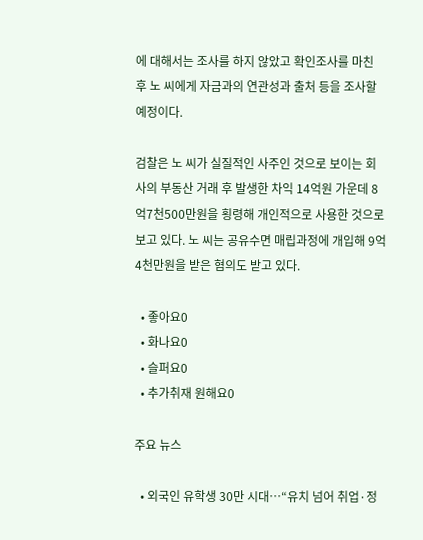에 대해서는 조사를 하지 않았고 확인조사를 마친 후 노 씨에게 자금과의 연관성과 출처 등을 조사할 예정이다.

검찰은 노 씨가 실질적인 사주인 것으로 보이는 회사의 부동산 거래 후 발생한 차익 14억원 가운데 8억7천500만원을 횡령해 개인적으로 사용한 것으로 보고 있다. 노 씨는 공유수면 매립과정에 개입해 9억4천만원을 받은 혐의도 받고 있다.

  • 좋아요0
  • 화나요0
  • 슬퍼요0
  • 추가취재 원해요0

주요 뉴스

  • 외국인 유학생 30만 시대…“유치 넘어 취업·정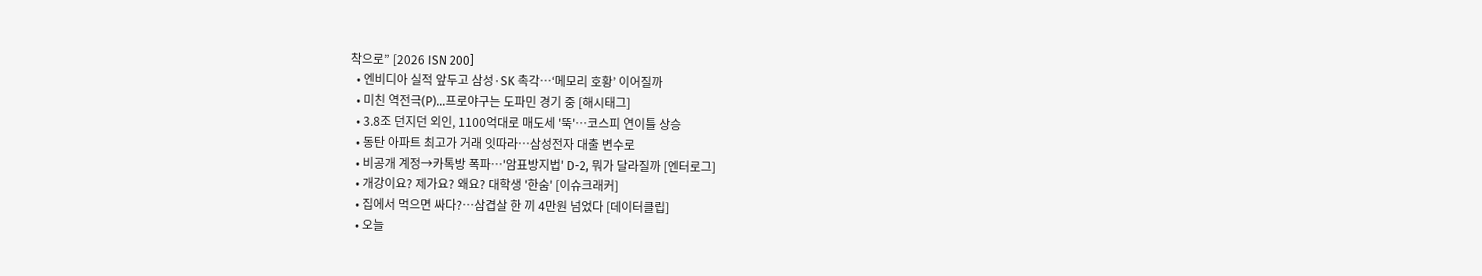착으로” [2026 ISN 200]
  • 엔비디아 실적 앞두고 삼성·SK 촉각…‘메모리 호황’ 이어질까
  • 미친 역전극(P)…프로야구는 도파민 경기 중 [해시태그]
  • 3.8조 던지던 외인, 1100억대로 매도세 '뚝'…코스피 연이틀 상승
  • 동탄 아파트 최고가 거래 잇따라⋯삼성전자 대출 변수로
  • 비공개 계정→카톡방 폭파⋯'암표방지법' D-2, 뭐가 달라질까 [엔터로그]
  • 개강이요? 제가요? 왜요? 대학생 '한숨' [이슈크래커]
  • 집에서 먹으면 싸다?…삼겹살 한 끼 4만원 넘었다 [데이터클립]
  • 오늘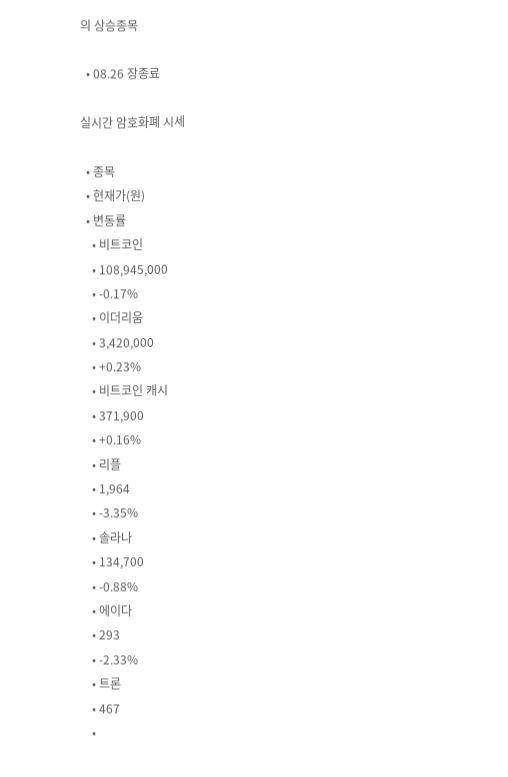의 상승종목

  • 08.26 장종료

실시간 암호화폐 시세

  • 종목
  • 현재가(원)
  • 변동률
    • 비트코인
    • 108,945,000
    • -0.17%
    • 이더리움
    • 3,420,000
    • +0.23%
    • 비트코인 캐시
    • 371,900
    • +0.16%
    • 리플
    • 1,964
    • -3.35%
    • 솔라나
    • 134,700
    • -0.88%
    • 에이다
    • 293
    • -2.33%
    • 트론
    • 467
    •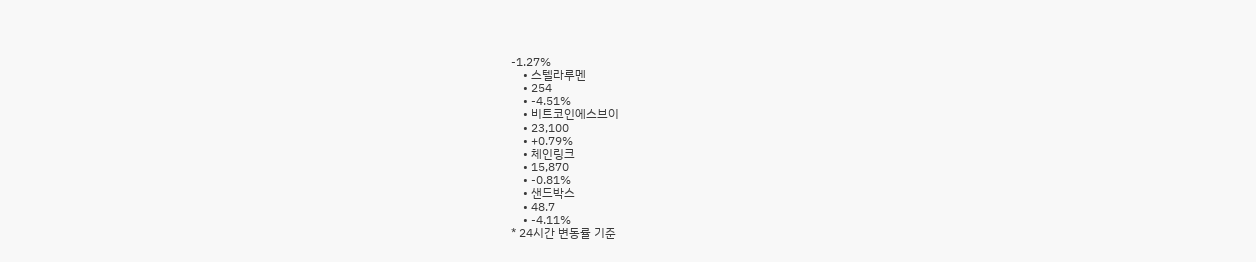-1.27%
    • 스텔라루멘
    • 254
    • -4.51%
    • 비트코인에스브이
    • 23,100
    • +0.79%
    • 체인링크
    • 15,870
    • -0.81%
    • 샌드박스
    • 48.7
    • -4.11%
* 24시간 변동률 기준